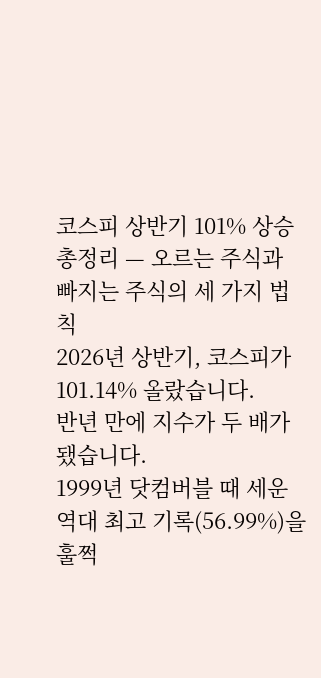코스피 상반기 101% 상승 총정리 — 오르는 주식과 빠지는 주식의 세 가지 법칙
2026년 상반기, 코스피가 101.14% 올랐습니다.
반년 만에 지수가 두 배가 됐습니다.
1999년 닷컴버블 때 세운 역대 최고 기록(56.99%)을 훌쩍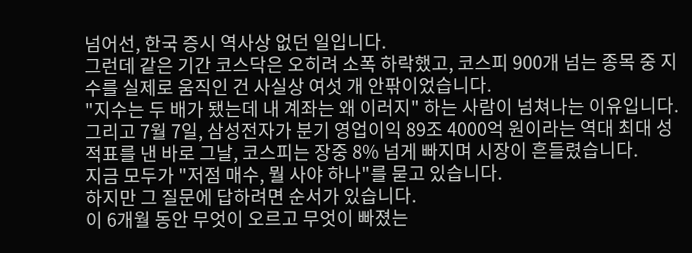넘어선, 한국 증시 역사상 없던 일입니다.
그런데 같은 기간 코스닥은 오히려 소폭 하락했고, 코스피 900개 넘는 종목 중 지수를 실제로 움직인 건 사실상 여섯 개 안팎이었습니다.
"지수는 두 배가 됐는데 내 계좌는 왜 이러지" 하는 사람이 넘쳐나는 이유입니다.
그리고 7월 7일, 삼성전자가 분기 영업이익 89조 4000억 원이라는 역대 최대 성적표를 낸 바로 그날, 코스피는 장중 8% 넘게 빠지며 시장이 흔들렸습니다.
지금 모두가 "저점 매수, 뭘 사야 하나"를 묻고 있습니다.
하지만 그 질문에 답하려면 순서가 있습니다.
이 6개월 동안 무엇이 오르고 무엇이 빠졌는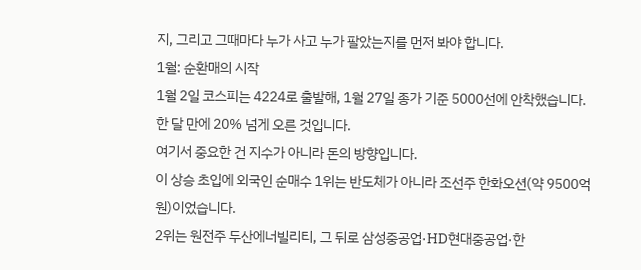지, 그리고 그때마다 누가 사고 누가 팔았는지를 먼저 봐야 합니다.
1월: 순환매의 시작
1월 2일 코스피는 4224로 출발해, 1월 27일 종가 기준 5000선에 안착했습니다.
한 달 만에 20% 넘게 오른 것입니다.
여기서 중요한 건 지수가 아니라 돈의 방향입니다.
이 상승 초입에 외국인 순매수 1위는 반도체가 아니라 조선주 한화오션(약 9500억 원)이었습니다.
2위는 원전주 두산에너빌리티, 그 뒤로 삼성중공업·HD현대중공업·한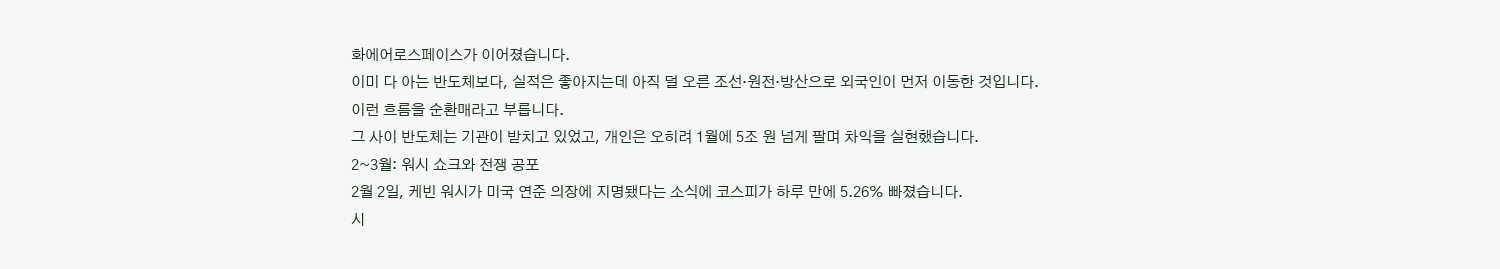화에어로스페이스가 이어졌습니다.
이미 다 아는 반도체보다, 실적은 좋아지는데 아직 덜 오른 조선·원전·방산으로 외국인이 먼저 이동한 것입니다.
이런 흐름을 순환매라고 부릅니다.
그 사이 반도체는 기관이 받치고 있었고, 개인은 오히려 1월에 5조 원 넘게 팔며 차익을 실현했습니다.
2~3월: 워시 쇼크와 전쟁 공포
2월 2일, 케빈 워시가 미국 연준 의장에 지명됐다는 소식에 코스피가 하루 만에 5.26% 빠졌습니다.
시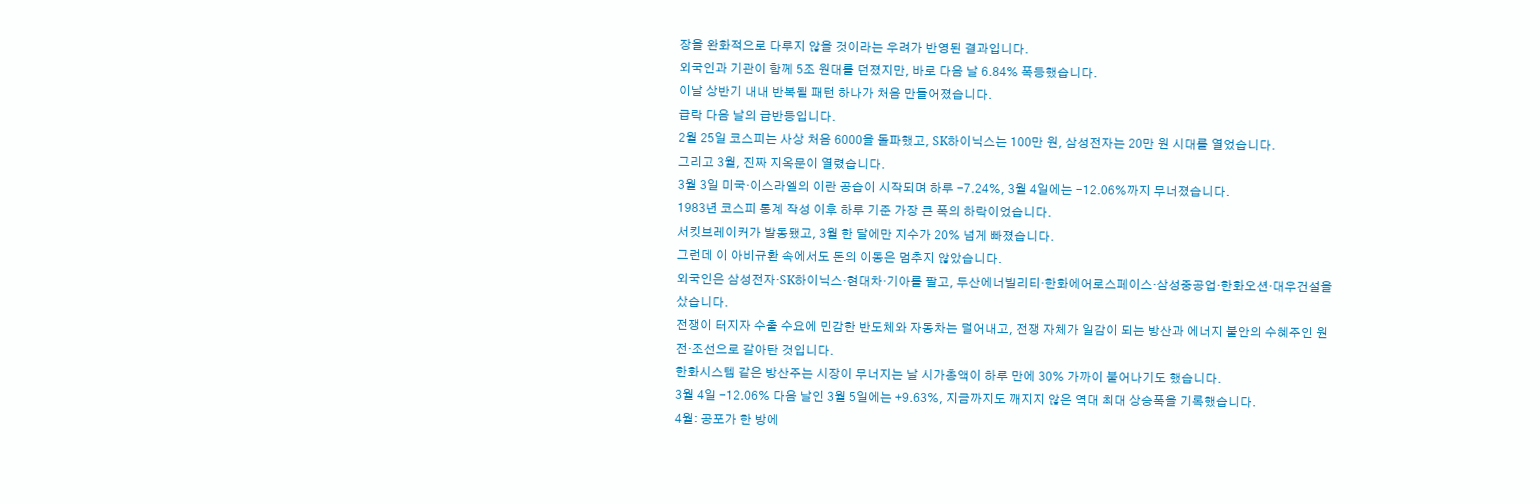장을 완화적으로 다루지 않을 것이라는 우려가 반영된 결과입니다.
외국인과 기관이 함께 5조 원대를 던졌지만, 바로 다음 날 6.84% 폭등했습니다.
이날 상반기 내내 반복될 패턴 하나가 처음 만들어졌습니다.
급락 다음 날의 급반등입니다.
2월 25일 코스피는 사상 처음 6000을 돌파했고, SK하이닉스는 100만 원, 삼성전자는 20만 원 시대를 열었습니다.
그리고 3월, 진짜 지옥문이 열렸습니다.
3월 3일 미국·이스라엘의 이란 공습이 시작되며 하루 -7.24%, 3월 4일에는 -12.06%까지 무너졌습니다.
1983년 코스피 통계 작성 이후 하루 기준 가장 큰 폭의 하락이었습니다.
서킷브레이커가 발동됐고, 3월 한 달에만 지수가 20% 넘게 빠졌습니다.
그런데 이 아비규환 속에서도 돈의 이동은 멈추지 않았습니다.
외국인은 삼성전자·SK하이닉스·현대차·기아를 팔고, 두산에너빌리티·한화에어로스페이스·삼성중공업·한화오션·대우건설을 샀습니다.
전쟁이 터지자 수출 수요에 민감한 반도체와 자동차는 덜어내고, 전쟁 자체가 일감이 되는 방산과 에너지 불안의 수혜주인 원전·조선으로 갈아탄 것입니다.
한화시스템 같은 방산주는 시장이 무너지는 날 시가총액이 하루 만에 30% 가까이 불어나기도 했습니다.
3월 4일 -12.06% 다음 날인 3월 5일에는 +9.63%, 지금까지도 깨지지 않은 역대 최대 상승폭을 기록했습니다.
4월: 공포가 한 방에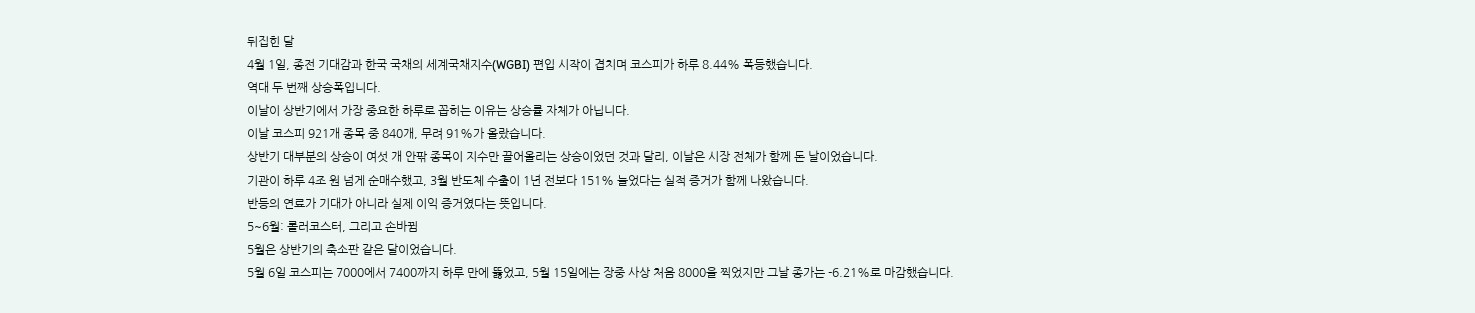뒤집힌 달
4월 1일, 종전 기대감과 한국 국채의 세계국채지수(WGBI) 편입 시작이 겹치며 코스피가 하루 8.44% 폭등했습니다.
역대 두 번째 상승폭입니다.
이날이 상반기에서 가장 중요한 하루로 꼽히는 이유는 상승률 자체가 아닙니다.
이날 코스피 921개 종목 중 840개, 무려 91%가 올랐습니다.
상반기 대부분의 상승이 여섯 개 안팎 종목이 지수만 끌어올리는 상승이었던 것과 달리, 이날은 시장 전체가 함께 돈 날이었습니다.
기관이 하루 4조 원 넘게 순매수했고, 3월 반도체 수출이 1년 전보다 151% 늘었다는 실적 증거가 함께 나왔습니다.
반등의 연료가 기대가 아니라 실제 이익 증거였다는 뜻입니다.
5~6월: 롤러코스터, 그리고 손바뀜
5월은 상반기의 축소판 같은 달이었습니다.
5월 6일 코스피는 7000에서 7400까지 하루 만에 뚫었고, 5월 15일에는 장중 사상 처음 8000을 찍었지만 그날 종가는 -6.21%로 마감했습니다.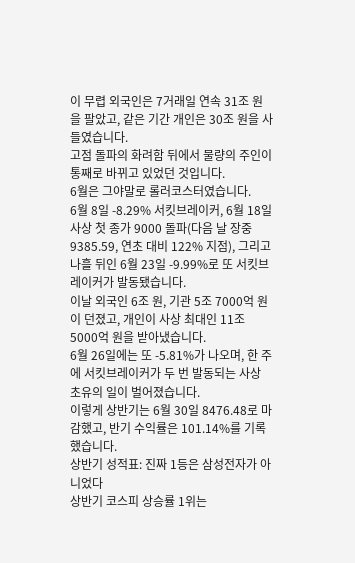이 무렵 외국인은 7거래일 연속 31조 원을 팔았고, 같은 기간 개인은 30조 원을 사들였습니다.
고점 돌파의 화려함 뒤에서 물량의 주인이 통째로 바뀌고 있었던 것입니다.
6월은 그야말로 롤러코스터였습니다.
6월 8일 -8.29% 서킷브레이커, 6월 18일 사상 첫 종가 9000 돌파(다음 날 장중 9385.59, 연초 대비 122% 지점), 그리고 나흘 뒤인 6월 23일 -9.99%로 또 서킷브레이커가 발동됐습니다.
이날 외국인 6조 원, 기관 5조 7000억 원이 던졌고, 개인이 사상 최대인 11조 5000억 원을 받아냈습니다.
6월 26일에는 또 -5.81%가 나오며, 한 주에 서킷브레이커가 두 번 발동되는 사상 초유의 일이 벌어졌습니다.
이렇게 상반기는 6월 30일 8476.48로 마감했고, 반기 수익률은 101.14%를 기록했습니다.
상반기 성적표: 진짜 1등은 삼성전자가 아니었다
상반기 코스피 상승률 1위는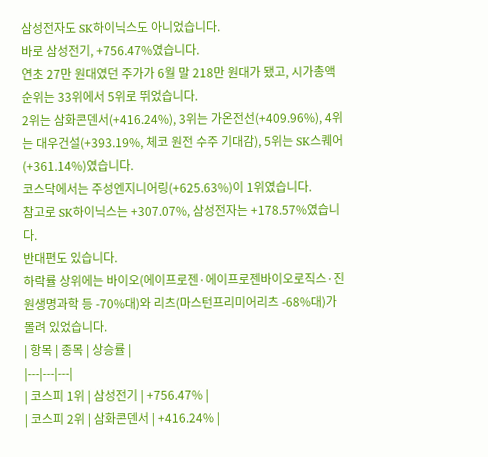삼성전자도 SK하이닉스도 아니었습니다.
바로 삼성전기, +756.47%였습니다.
연초 27만 원대였던 주가가 6월 말 218만 원대가 됐고, 시가총액 순위는 33위에서 5위로 뛰었습니다.
2위는 삼화콘덴서(+416.24%), 3위는 가온전선(+409.96%), 4위는 대우건설(+393.19%, 체코 원전 수주 기대감), 5위는 SK스퀘어(+361.14%)였습니다.
코스닥에서는 주성엔지니어링(+625.63%)이 1위였습니다.
참고로 SK하이닉스는 +307.07%, 삼성전자는 +178.57%였습니다.
반대편도 있습니다.
하락률 상위에는 바이오(에이프로젠·에이프로젠바이오로직스·진원생명과학 등 -70%대)와 리츠(마스턴프리미어리츠 -68%대)가 몰려 있었습니다.
| 항목 | 종목 | 상승률 |
|---|---|---|
| 코스피 1위 | 삼성전기 | +756.47% |
| 코스피 2위 | 삼화콘덴서 | +416.24% |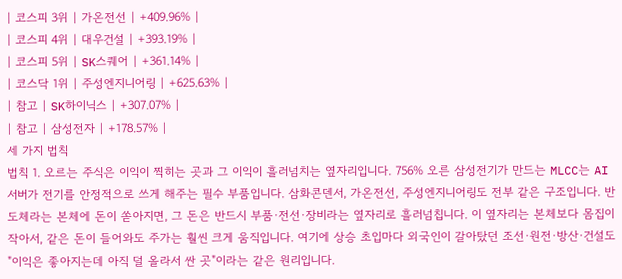| 코스피 3위 | 가온전선 | +409.96% |
| 코스피 4위 | 대우건설 | +393.19% |
| 코스피 5위 | SK스퀘어 | +361.14% |
| 코스닥 1위 | 주성엔지니어링 | +625.63% |
| 참고 | SK하이닉스 | +307.07% |
| 참고 | 삼성전자 | +178.57% |
세 가지 법칙
법칙 1. 오르는 주식은 이익이 찍히는 곳과 그 이익이 흘러넘치는 옆자리입니다. 756% 오른 삼성전기가 만드는 MLCC는 AI 서버가 전기를 안정적으로 쓰게 해주는 필수 부품입니다. 삼화콘덴서, 가온전선, 주성엔지니어링도 전부 같은 구조입니다. 반도체라는 본체에 돈이 쏟아지면, 그 돈은 반드시 부품·전선·장비라는 옆자리로 흘러넘칩니다. 이 옆자리는 본체보다 몸집이 작아서, 같은 돈이 들어와도 주가는 훨씬 크게 움직입니다. 여기에 상승 초입마다 외국인이 갈아탔던 조선·원전·방산·건설도 "이익은 좋아지는데 아직 덜 올라서 싼 곳"이라는 같은 원리입니다.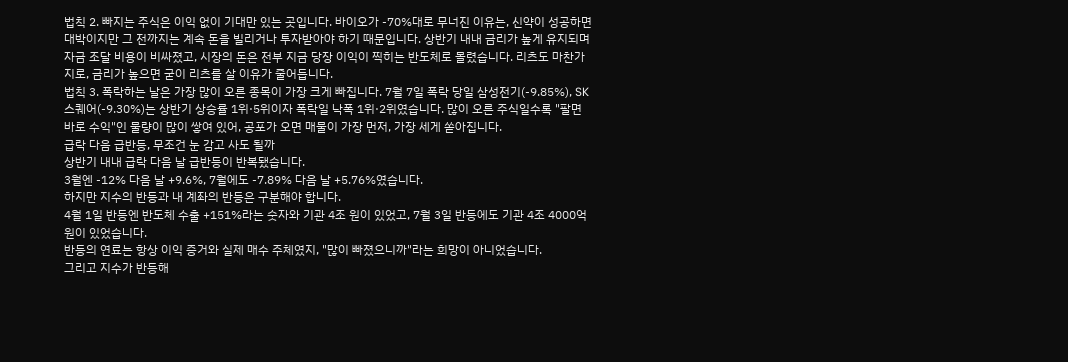법칙 2. 빠지는 주식은 이익 없이 기대만 있는 곳입니다. 바이오가 -70%대로 무너진 이유는, 신약이 성공하면 대박이지만 그 전까지는 계속 돈을 빌리거나 투자받아야 하기 때문입니다. 상반기 내내 금리가 높게 유지되며 자금 조달 비용이 비싸졌고, 시장의 돈은 전부 지금 당장 이익이 찍히는 반도체로 몰렸습니다. 리츠도 마찬가지로, 금리가 높으면 굳이 리츠를 살 이유가 줄어듭니다.
법칙 3. 폭락하는 날은 가장 많이 오른 종목이 가장 크게 빠집니다. 7월 7일 폭락 당일 삼성전기(-9.85%), SK스퀘어(-9.30%)는 상반기 상승률 1위·5위이자 폭락일 낙폭 1위·2위였습니다. 많이 오른 주식일수록 "팔면 바로 수익"인 물량이 많이 쌓여 있어, 공포가 오면 매물이 가장 먼저, 가장 세게 쏟아집니다.
급락 다음 급반등, 무조건 눈 감고 사도 될까
상반기 내내 급락 다음 날 급반등이 반복됐습니다.
3월엔 -12% 다음 날 +9.6%, 7월에도 -7.89% 다음 날 +5.76%였습니다.
하지만 지수의 반등과 내 계좌의 반등은 구분해야 합니다.
4월 1일 반등엔 반도체 수출 +151%라는 숫자와 기관 4조 원이 있었고, 7월 3일 반등에도 기관 4조 4000억 원이 있었습니다.
반등의 연료는 항상 이익 증거와 실제 매수 주체였지, "많이 빠졌으니까"라는 희망이 아니었습니다.
그리고 지수가 반등해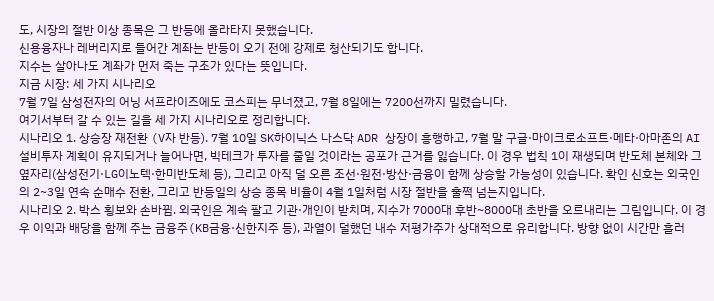도, 시장의 절반 이상 종목은 그 반등에 올라타지 못했습니다.
신용융자나 레버리지로 들어간 계좌는 반등이 오기 전에 강제로 청산되기도 합니다.
지수는 살아나도 계좌가 먼저 죽는 구조가 있다는 뜻입니다.
지금 시장: 세 가지 시나리오
7월 7일 삼성전자의 어닝 서프라이즈에도 코스피는 무너졌고, 7월 8일에는 7200선까지 밀렸습니다.
여기서부터 갈 수 있는 길을 세 가지 시나리오로 정리합니다.
시나리오 1. 상승장 재전환 (V자 반등). 7월 10일 SK하이닉스 나스닥 ADR 상장이 흥행하고, 7월 말 구글·마이크로소프트·메타·아마존의 AI 설비투자 계획이 유지되거나 늘어나면, 빅테크가 투자를 줄일 것이라는 공포가 근거를 잃습니다. 이 경우 법칙 1이 재생되며 반도체 본체와 그 옆자리(삼성전기·LG이노텍·한미반도체 등), 그리고 아직 덜 오른 조선·원전·방산·금융이 함께 상승할 가능성이 있습니다. 확인 신호는 외국인의 2~3일 연속 순매수 전환, 그리고 반등일의 상승 종목 비율이 4월 1일처럼 시장 절반을 훌쩍 넘는지입니다.
시나리오 2. 박스 횡보와 손바뀜. 외국인은 계속 팔고 기관·개인이 받치며, 지수가 7000대 후반~8000대 초반을 오르내리는 그림입니다. 이 경우 이익과 배당을 함께 주는 금융주(KB금융·신한지주 등), 과열이 덜했던 내수 저평가주가 상대적으로 유리합니다. 방향 없이 시간만 흘러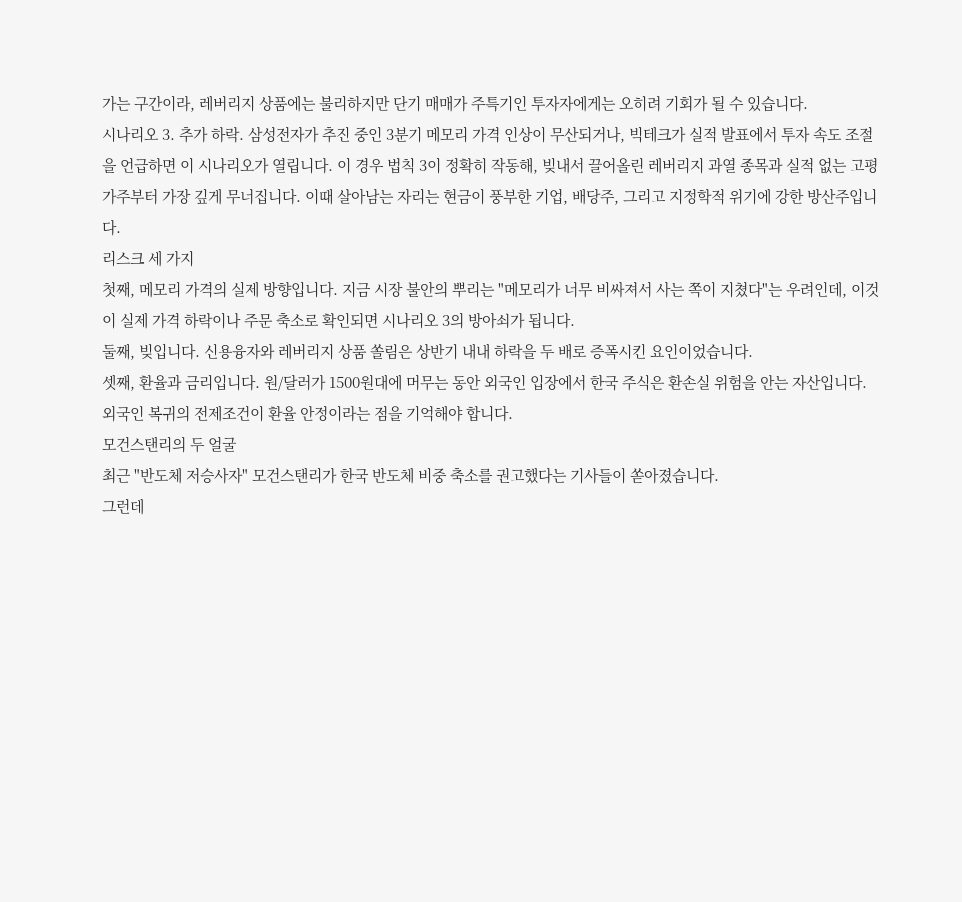가는 구간이라, 레버리지 상품에는 불리하지만 단기 매매가 주특기인 투자자에게는 오히려 기회가 될 수 있습니다.
시나리오 3. 추가 하락. 삼성전자가 추진 중인 3분기 메모리 가격 인상이 무산되거나, 빅테크가 실적 발표에서 투자 속도 조절을 언급하면 이 시나리오가 열립니다. 이 경우 법칙 3이 정확히 작동해, 빚내서 끌어올린 레버리지 과열 종목과 실적 없는 고평가주부터 가장 깊게 무너집니다. 이때 살아남는 자리는 현금이 풍부한 기업, 배당주, 그리고 지정학적 위기에 강한 방산주입니다.
리스크 세 가지
첫째, 메모리 가격의 실제 방향입니다. 지금 시장 불안의 뿌리는 "메모리가 너무 비싸져서 사는 쪽이 지쳤다"는 우려인데, 이것이 실제 가격 하락이나 주문 축소로 확인되면 시나리오 3의 방아쇠가 됩니다.
둘째, 빚입니다. 신용융자와 레버리지 상품 쏠림은 상반기 내내 하락을 두 배로 증폭시킨 요인이었습니다.
셋째, 환율과 금리입니다. 원/달러가 1500원대에 머무는 동안 외국인 입장에서 한국 주식은 환손실 위험을 안는 자산입니다. 외국인 복귀의 전제조건이 환율 안정이라는 점을 기억해야 합니다.
모건스탠리의 두 얼굴
최근 "반도체 저승사자" 모건스탠리가 한국 반도체 비중 축소를 권고했다는 기사들이 쏟아졌습니다.
그런데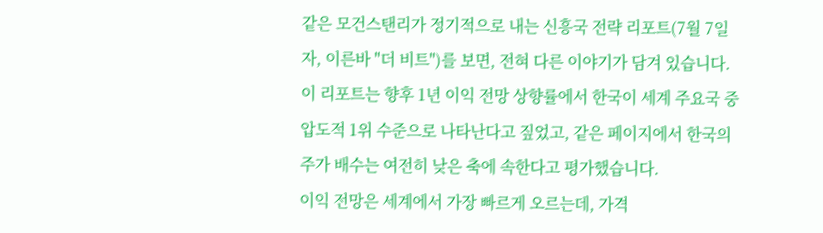같은 모건스탠리가 정기적으로 내는 신흥국 전략 리포트(7월 7일자, 이른바 "더 비트")를 보면, 전혀 다른 이야기가 담겨 있습니다.
이 리포트는 향후 1년 이익 전망 상향률에서 한국이 세계 주요국 중 압도적 1위 수준으로 나타난다고 짚었고, 같은 페이지에서 한국의 주가 배수는 여전히 낮은 축에 속한다고 평가했습니다.
이익 전망은 세계에서 가장 빠르게 오르는데, 가격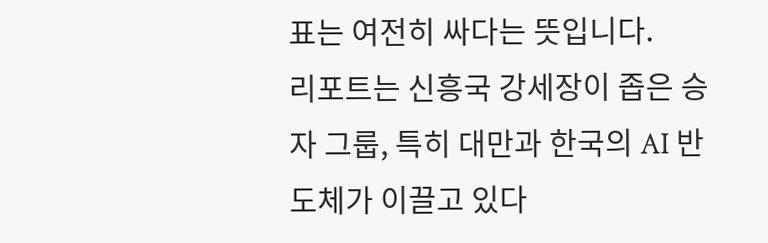표는 여전히 싸다는 뜻입니다.
리포트는 신흥국 강세장이 좁은 승자 그룹, 특히 대만과 한국의 AI 반도체가 이끌고 있다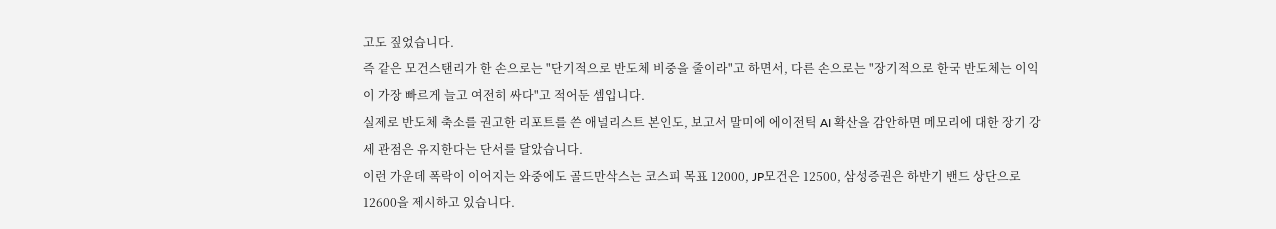고도 짚었습니다.
즉 같은 모건스탠리가 한 손으로는 "단기적으로 반도체 비중을 줄이라"고 하면서, 다른 손으로는 "장기적으로 한국 반도체는 이익이 가장 빠르게 늘고 여전히 싸다"고 적어둔 셈입니다.
실제로 반도체 축소를 권고한 리포트를 쓴 애널리스트 본인도, 보고서 말미에 에이전틱 AI 확산을 감안하면 메모리에 대한 장기 강세 관점은 유지한다는 단서를 달았습니다.
이런 가운데 폭락이 이어지는 와중에도 골드만삭스는 코스피 목표 12000, JP모건은 12500, 삼성증권은 하반기 밴드 상단으로 12600을 제시하고 있습니다.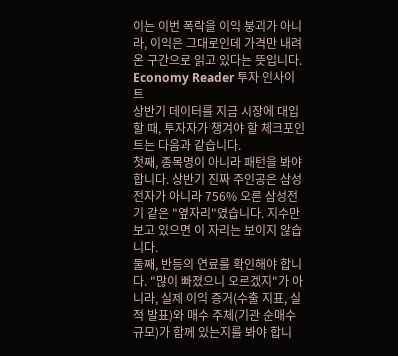이는 이번 폭락을 이익 붕괴가 아니라, 이익은 그대로인데 가격만 내려온 구간으로 읽고 있다는 뜻입니다.
Economy Reader 투자 인사이트
상반기 데이터를 지금 시장에 대입할 때, 투자자가 챙겨야 할 체크포인트는 다음과 같습니다.
첫째, 종목명이 아니라 패턴을 봐야 합니다. 상반기 진짜 주인공은 삼성전자가 아니라 756% 오른 삼성전기 같은 "옆자리"였습니다. 지수만 보고 있으면 이 자리는 보이지 않습니다.
둘째, 반등의 연료를 확인해야 합니다. "많이 빠졌으니 오르겠지"가 아니라, 실제 이익 증거(수출 지표, 실적 발표)와 매수 주체(기관 순매수 규모)가 함께 있는지를 봐야 합니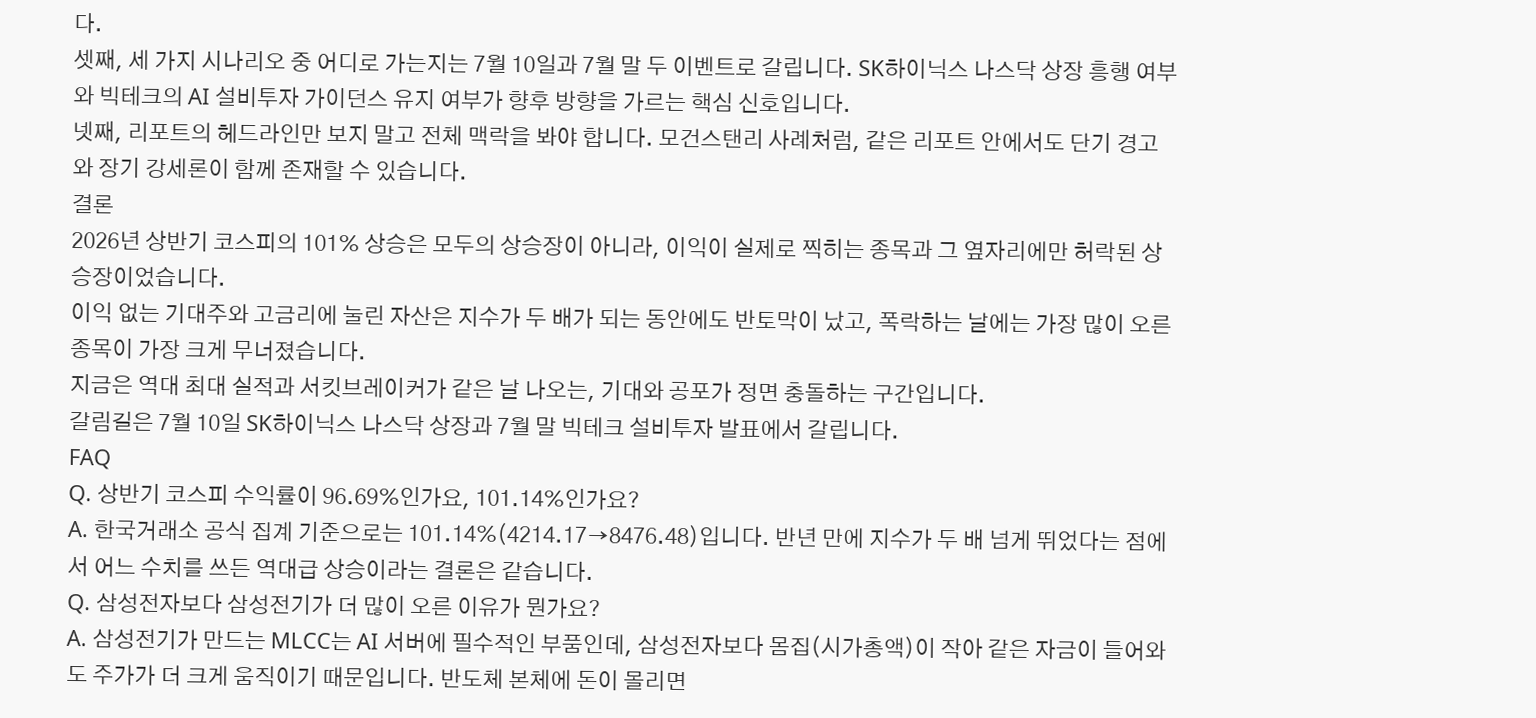다.
셋째, 세 가지 시나리오 중 어디로 가는지는 7월 10일과 7월 말 두 이벤트로 갈립니다. SK하이닉스 나스닥 상장 흥행 여부와 빅테크의 AI 설비투자 가이던스 유지 여부가 향후 방향을 가르는 핵심 신호입니다.
넷째, 리포트의 헤드라인만 보지 말고 전체 맥락을 봐야 합니다. 모건스탠리 사례처럼, 같은 리포트 안에서도 단기 경고와 장기 강세론이 함께 존재할 수 있습니다.
결론
2026년 상반기 코스피의 101% 상승은 모두의 상승장이 아니라, 이익이 실제로 찍히는 종목과 그 옆자리에만 허락된 상승장이었습니다.
이익 없는 기대주와 고금리에 눌린 자산은 지수가 두 배가 되는 동안에도 반토막이 났고, 폭락하는 날에는 가장 많이 오른 종목이 가장 크게 무너졌습니다.
지금은 역대 최대 실적과 서킷브레이커가 같은 날 나오는, 기대와 공포가 정면 충돌하는 구간입니다.
갈림길은 7월 10일 SK하이닉스 나스닥 상장과 7월 말 빅테크 설비투자 발표에서 갈립니다.
FAQ
Q. 상반기 코스피 수익률이 96.69%인가요, 101.14%인가요?
A. 한국거래소 공식 집계 기준으로는 101.14%(4214.17→8476.48)입니다. 반년 만에 지수가 두 배 넘게 뛰었다는 점에서 어느 수치를 쓰든 역대급 상승이라는 결론은 같습니다.
Q. 삼성전자보다 삼성전기가 더 많이 오른 이유가 뭔가요?
A. 삼성전기가 만드는 MLCC는 AI 서버에 필수적인 부품인데, 삼성전자보다 몸집(시가총액)이 작아 같은 자금이 들어와도 주가가 더 크게 움직이기 때문입니다. 반도체 본체에 돈이 몰리면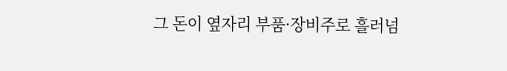그 돈이 옆자리 부품·장비주로 흘러넘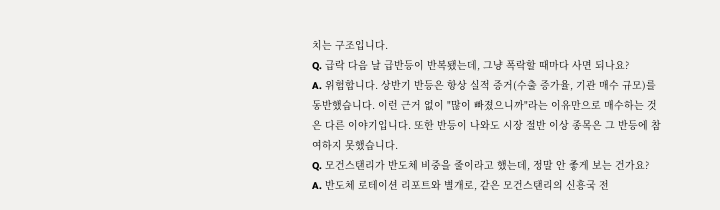치는 구조입니다.
Q. 급락 다음 날 급반등이 반복됐는데, 그냥 폭락할 때마다 사면 되나요?
A. 위험합니다. 상반기 반등은 항상 실적 증거(수출 증가율, 기관 매수 규모)를 동반했습니다. 이런 근거 없이 "많이 빠졌으니까"라는 이유만으로 매수하는 것은 다른 이야기입니다. 또한 반등이 나와도 시장 절반 이상 종목은 그 반등에 참여하지 못했습니다.
Q. 모건스탠리가 반도체 비중을 줄이라고 했는데, 정말 안 좋게 보는 건가요?
A. 반도체 로테이션 리포트와 별개로, 같은 모건스탠리의 신흥국 전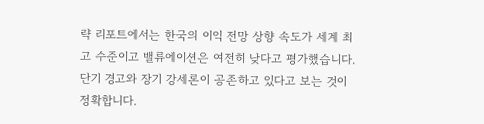략 리포트에서는 한국의 이익 전망 상향 속도가 세계 최고 수준이고 밸류에이션은 여전히 낮다고 평가했습니다. 단기 경고와 장기 강세론이 공존하고 있다고 보는 것이 정확합니다.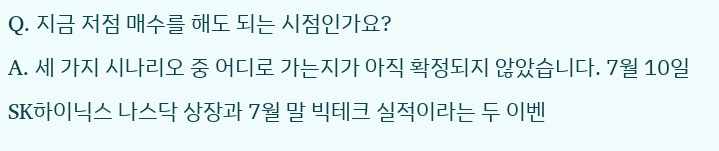Q. 지금 저점 매수를 해도 되는 시점인가요?
A. 세 가지 시나리오 중 어디로 가는지가 아직 확정되지 않았습니다. 7월 10일 SK하이닉스 나스닥 상장과 7월 말 빅테크 실적이라는 두 이벤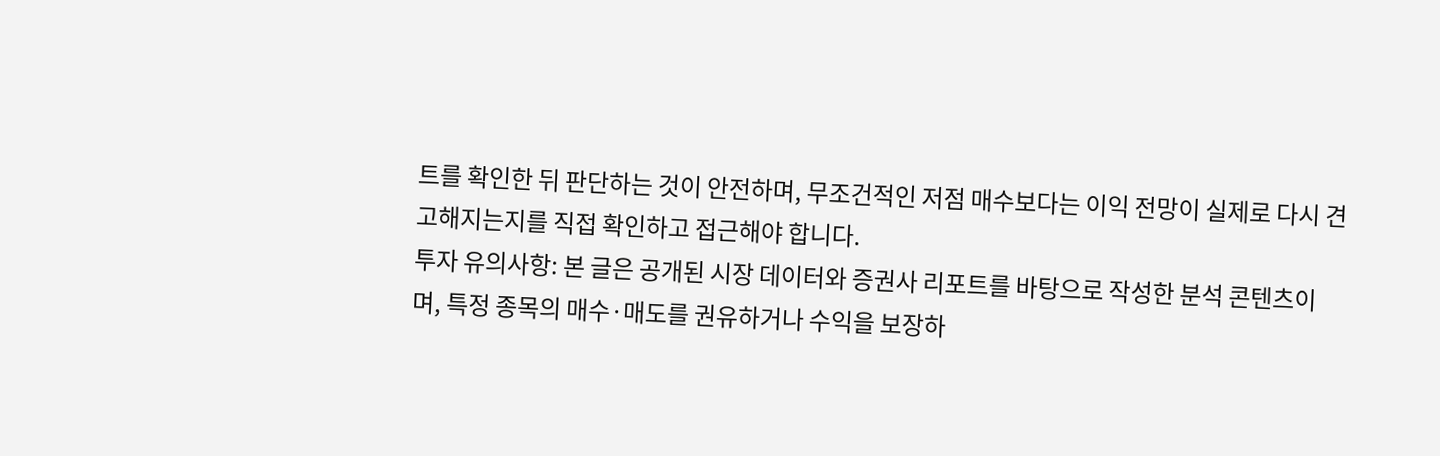트를 확인한 뒤 판단하는 것이 안전하며, 무조건적인 저점 매수보다는 이익 전망이 실제로 다시 견고해지는지를 직접 확인하고 접근해야 합니다.
투자 유의사항: 본 글은 공개된 시장 데이터와 증권사 리포트를 바탕으로 작성한 분석 콘텐츠이며, 특정 종목의 매수·매도를 권유하거나 수익을 보장하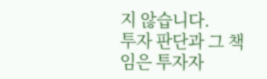지 않습니다.
투자 판단과 그 책임은 투자자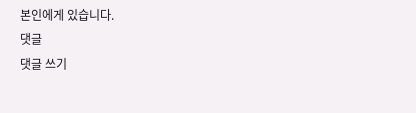본인에게 있습니다.
댓글
댓글 쓰기